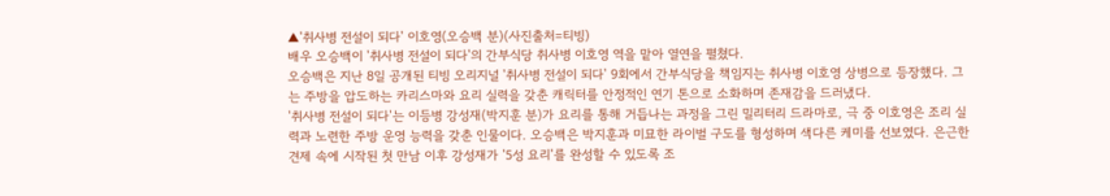▲'취사병 전설이 되다' 이호영(오승백 분)(사진출처=티빙)
배우 오승백이 '취사병 전설이 되다'의 간부식당 취사병 이호영 역을 맡아 열연을 펼쳤다.
오승백은 지난 8일 공개된 티빙 오리지널 '취사병 전설이 되다' 9회에서 간부식당을 책임지는 취사병 이호영 상병으로 등장했다. 그는 주방을 압도하는 카리스마와 요리 실력을 갖춘 캐릭터를 안정적인 연기 톤으로 소화하며 존재감을 드러냈다.
'취사병 전설이 되다'는 이등병 강성재(박지훈 분)가 요리를 통해 거듭나는 과정을 그린 밀리터리 드라마로, 극 중 이호영은 조리 실력과 노련한 주방 운영 능력을 갖춘 인물이다. 오승백은 박지훈과 미묘한 라이벌 구도를 형성하며 색다른 케미를 선보였다. 은근한 견제 속에 시작된 첫 만남 이후 강성재가 '5성 요리'를 완성할 수 있도록 조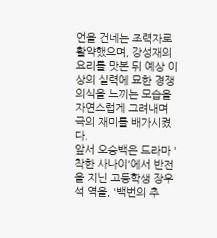언을 건네는 조력자로 활약했으며, 강성재의 요리를 맛본 뒤 예상 이상의 실력에 묘한 경쟁의식을 느끼는 모습을 자연스럽게 그려내며 극의 재미를 배가시켰다.
앞서 오승백은 드라마 '착한 사나이'에서 반전을 지닌 고등학생 장우석 역을, '백번의 추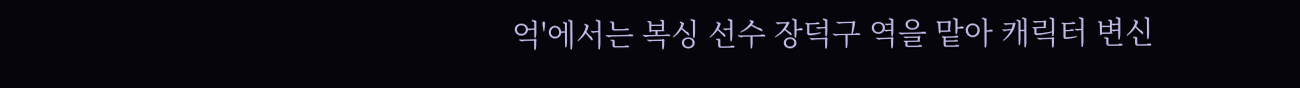억'에서는 복싱 선수 장덕구 역을 맡아 캐릭터 변신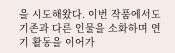을 시도해왔다. 이번 작품에서도 기존과 다른 인물을 소화하며 연기 활동을 이어가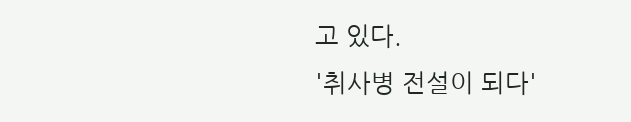고 있다.
'취사병 전설이 되다'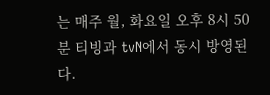는 매주 월, 화요일 오후 8시 50분 티빙과 tvN에서 동시 방영된다.